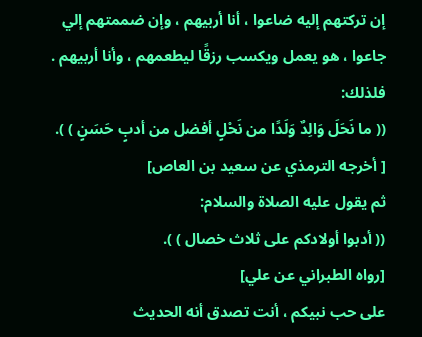إن تركتهم إليه ضاعوا ، أنا أربيهم ، وإن ضممتهم إلي جاعوا ، هو يعمل ويكسب رزقًا ليطعمهم ، وأنا أربيهم .
فلذلك:
(( ما نَحَلَ وَالِدٌ وَلَدًا من نَحْلٍ أفضل من أدبٍ حَسَنٍ ) ).
[ أخرجه الترمذي عن سعيد بن العاص]
ثم يقول عليه الصلاة والسلام:
(( أدبوا أولادكم على ثلاث خصال ) ).
[رواه الطبراني عن علي]
على حب نبيكم ، أنت تصدق أنه الحديث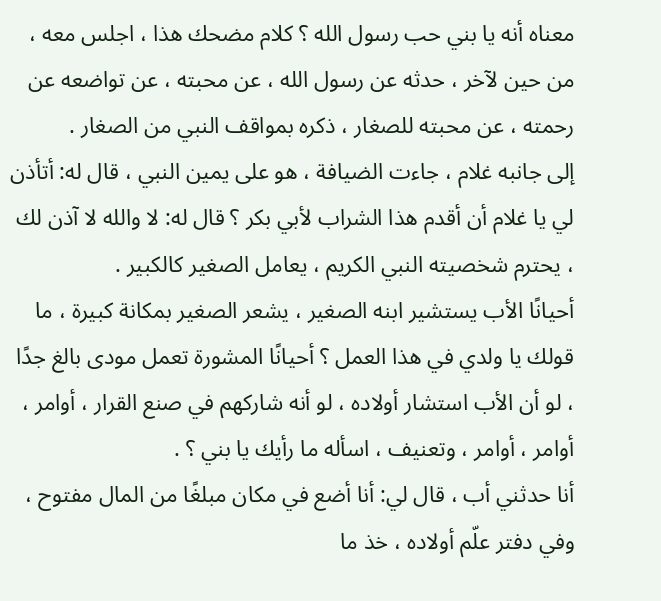معناه أنه يا بني حب رسول الله ؟ كلام مضحك هذا ، اجلس معه ، من حين لآخر ، حدثه عن رسول الله ، عن محبته ، عن تواضعه عن رحمته ، عن محبته للصغار ، ذكره بمواقف النبي من الصغار .
إلى جانبه غلام ، جاءت الضيافة ، هو على يمين النبي ، قال له: أتأذن لي يا غلام أن أقدم هذا الشراب لأبي بكر ؟ قال له: لا والله لا آذن لك ، يحترم شخصيته النبي الكريم ، يعامل الصغير كالكبير .
أحيانًا الأب يستشير ابنه الصغير ، يشعر الصغير بمكانة كبيرة ، ما قولك يا ولدي في هذا العمل ؟ أحيانًا المشورة تعمل مودى بالغ جدًا ، لو أن الأب استشار أولاده ، لو أنه شاركهم في صنع القرار ، أوامر ، أوامر ، أوامر ، وتعنيف ، اسأله ما رأيك يا بني ؟ .
أنا حدثني أب ، قال لي: أنا أضع في مكان مبلغًا من المال مفتوح ، وفي دفتر علّم أولاده ، خذ ما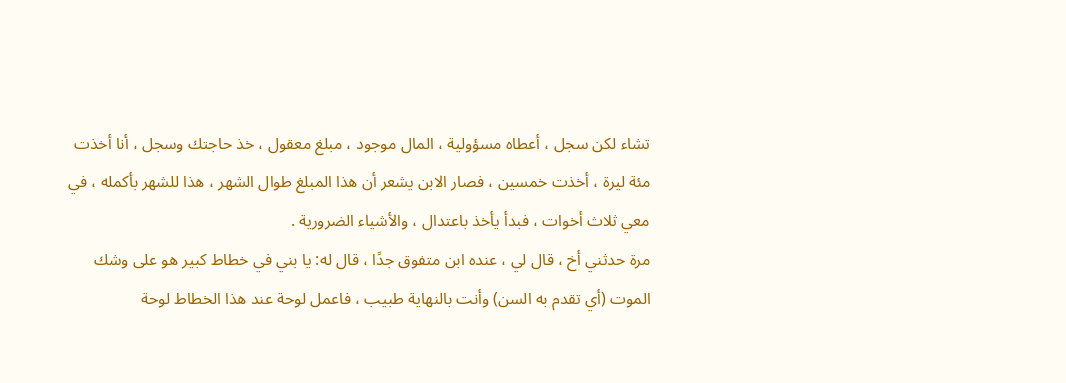تشاء لكن سجل ، أعطاه مسؤولية ، المال موجود ، مبلغ معقول ، خذ حاجتك وسجل ، أنا أخذت مئة ليرة ، أخذت خمسين ، فصار الابن يشعر أن هذا المبلغ طوال الشهر ، هذا للشهر بأكمله ، في معي ثلاث أخوات ، فبدأ يأخذ باعتدال ، والأشياء الضرورية .
مرة حدثني أخ ، قال لي ، عنده ابن متفوق جدًا ، قال له: يا بني في خطاط كبير هو على وشك الموت (أي تقدم به السن) وأنت بالنهاية طبيب ، فاعمل لوحة عند هذا الخطاط لوحة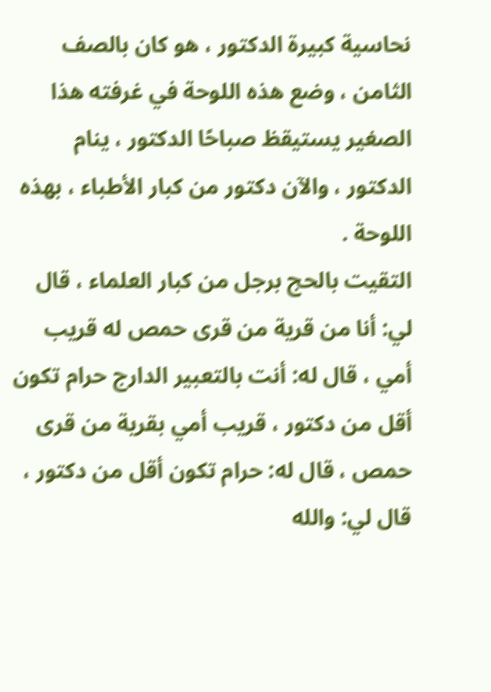نحاسية كبيرة الدكتور ، هو كان بالصف الثامن ، وضع هذه اللوحة في غرفته هذا الصغير يستيقظ صباحًا الدكتور ، ينام الدكتور ، والآن دكتور من كبار الأطباء ، بهذه اللوحة .
التقيت بالحج برجل من كبار العلماء ، قال لي: أنا من قرية من قرى حمص له قريب أمي ، قال له: أنت بالتعبير الدارج حرام تكون أقل من دكتور ، قريب أمي بقرية من قرى حمص ، قال له: حرام تكون أقل من دكتور ، قال لي: والله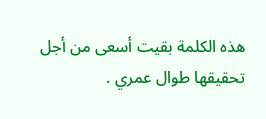هذه الكلمة بقيت أسعى من أجل تحقيقها طوال عمري .